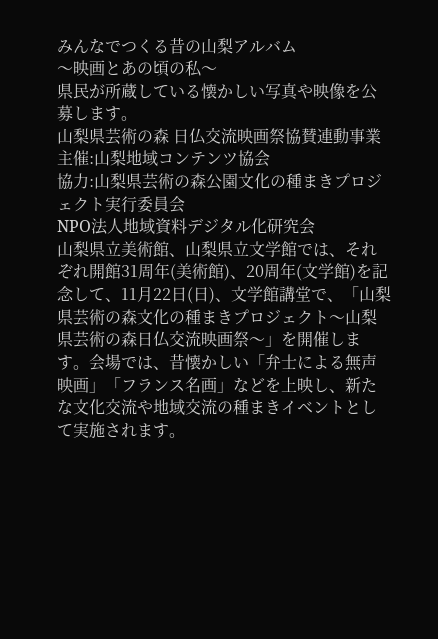みんなでつくる昔の山梨アルバム
〜映画とあの頃の私〜
県民が所蔵している懐かしい写真や映像を公募します。
山梨県芸術の森 日仏交流映画祭協賛連動事業
主催:山梨地域コンテンツ協会
協力:山梨県芸術の森公園文化の種まきプロジェクト実行委員会
NPO法人地域資料デジタル化研究会
山梨県立美術館、山梨県立文学館では、それぞれ開館31周年(美術館)、20周年(文学館)を記念して、11月22日(日)、文学館講堂で、「山梨県芸術の森文化の種まきプロジェクト〜山梨県芸術の森日仏交流映画祭〜」を開催します。会場では、昔懐かしい「弁士による無声映画」「フランス名画」などを上映し、新たな文化交流や地域交流の種まきイベントとして実施されます。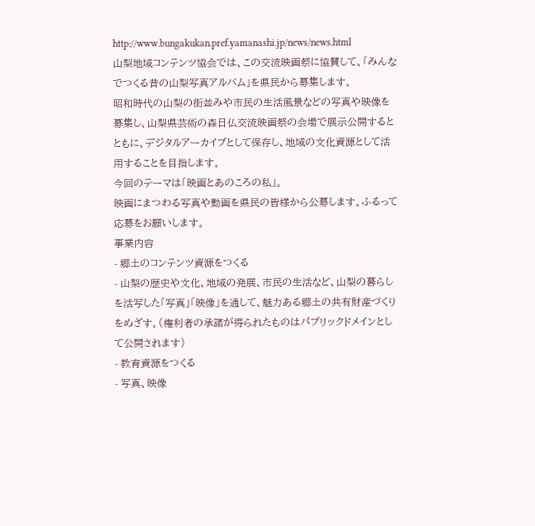http://www.bungakukan.pref.yamanashi.jp/news/news.html
山梨地域コンテンツ協会では、この交流映画祭に協賛して、「みんなでつくる昔の山梨写真アルバム」を県民から募集します。
昭和時代の山梨の街並みや市民の生活風景などの写真や映像を募集し、山梨県芸術の森日仏交流映画祭の会場で展示公開するとともに、デジタルアーカイブとして保存し、地域の文化資源として活用することを目指します。
今回のテーマは「映画とあのころの私」。
映画にまつわる写真や動画を県民の皆様から公募します。ふるって応募をお願いします。
事業内容
- 郷土のコンテンツ資源をつくる
- 山梨の歴史や文化、地域の発展、市民の生活など、山梨の暮らしを活写した「写真」「映像」を通して、魅力ある郷土の共有財産づくりをめざす。(権利者の承諾が得られたものはパブリックドメインとして公開されます)
- 教育資源をつくる
- 写真、映像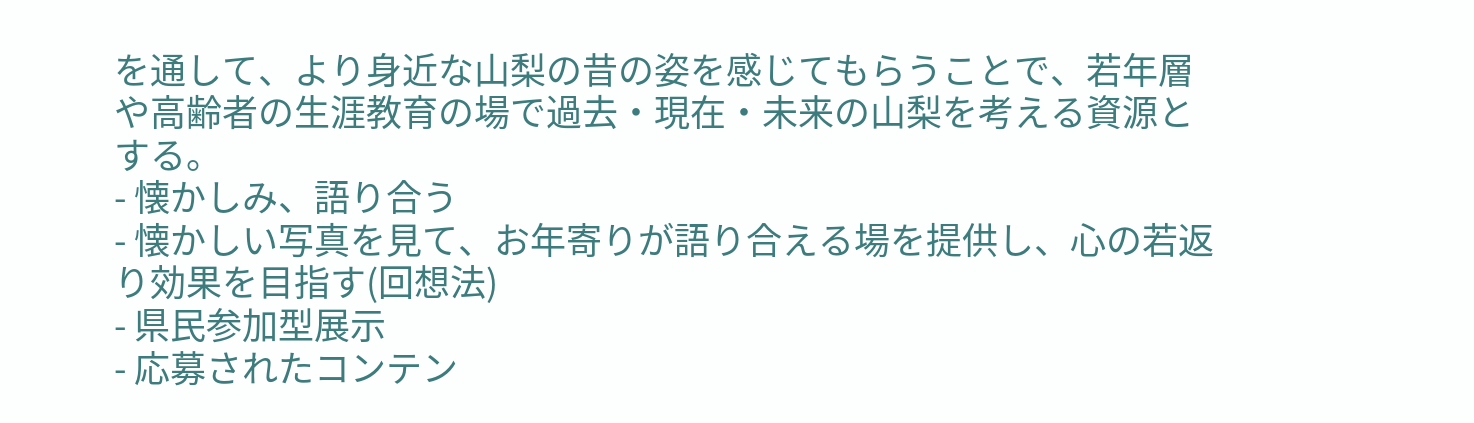を通して、より身近な山梨の昔の姿を感じてもらうことで、若年層や高齢者の生涯教育の場で過去・現在・未来の山梨を考える資源とする。
- 懐かしみ、語り合う
- 懐かしい写真を見て、お年寄りが語り合える場を提供し、心の若返り効果を目指す(回想法)
- 県民参加型展示
- 応募されたコンテン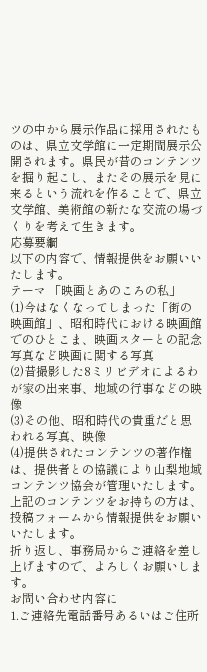ツの中から展示作品に採用されたものは、県立文学館に一定期間展示公開されます。県民が昔のコンテンツを掘り起こし、またその展示を見に来るという流れを作ることで、県立文学館、美術館の新たな交流の場づくりを考えて生きます。
応募要綱
以下の内容で、情報提供をお願いいたします。
テーマ 「映画とあのころの私」
(1)今はなくなってしまった「街の映画館」、昭和時代における映画館でのひとこま、映画スターとの記念写真など映画に関する写真
(2)昔撮影した8ミリビデオによるわが家の出来事、地域の行事などの映像
(3)その他、昭和時代の貴重だと思われる写真、映像
(4)提供されたコンテンツの著作権は、提供者との協議により山梨地域コンテンツ協会が管理いたします。
上記のコンテンツをお持ちの方は、投稿フォームから情報提供をお願いいたします。
折り返し、事務局からご連絡を差し上げますので、よろしくお願いします。
お問い合わせ内容に
1.ご連絡先電話番号あるいはご住所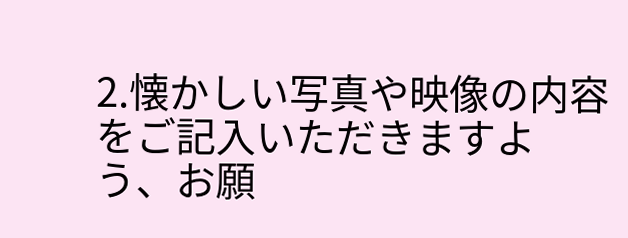2.懐かしい写真や映像の内容
をご記入いただきますよう、お願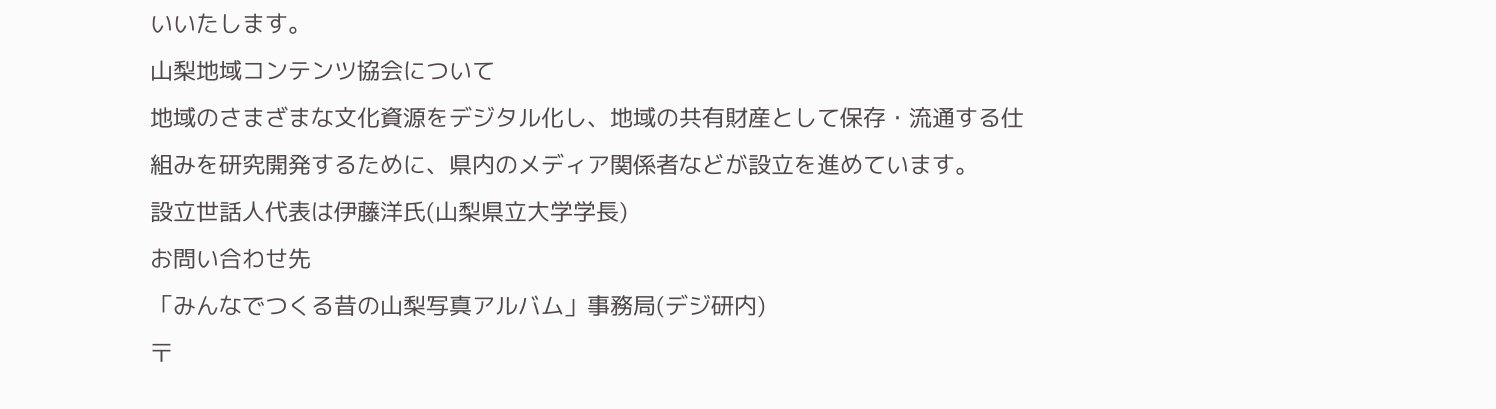いいたします。
山梨地域コンテンツ協会について
地域のさまざまな文化資源をデジタル化し、地域の共有財産として保存・流通する仕組みを研究開発するために、県内のメディア関係者などが設立を進めています。
設立世話人代表は伊藤洋氏(山梨県立大学学長)
お問い合わせ先
「みんなでつくる昔の山梨写真アルバム」事務局(デジ研内)
〒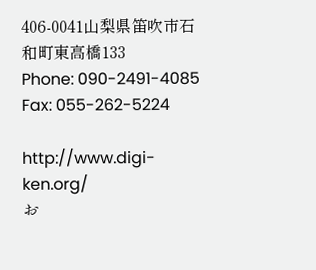406-0041山梨県笛吹市石和町東高橋133
Phone: 090-2491-4085
Fax: 055-262-5224

http://www.digi-ken.org/
お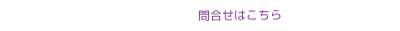問合せはこちら